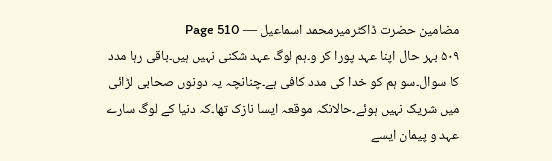مضامین حضرت ڈاکٹرمیرمحمد اسماعیل — Page 510
۵۰۹ بہر حال اپنا عہد پورا کر و۔ہم لوگ عہد شکنی نہیں ہیں۔باقی رہا مدد کا سوال۔سو ہم کو خدا کی مدد کافی ہے۔چنانچہ یہ دونوں صحابی لڑائی میں شریک نہیں ہوئے۔حالانکہ موقعہ ایسا نازک تھا۔کہ دنیا کے لوگ سارے عہد و پیمان ایسے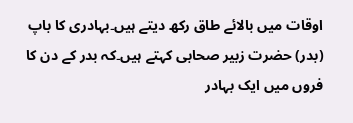اوقات میں بالائے طاق رکھ دیتے ہیں۔بہادری کا باپ (بدر) حضرت زبیر صحابی کہتے ہیں۔کہ بدر کے دن کا فروں میں ایک بہادر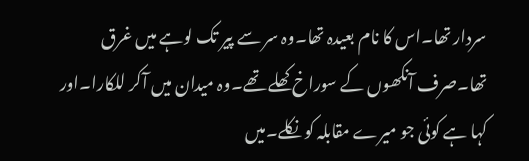سردار تھا۔اس کا نام بعیدہ تھا۔وہ سر سے پیر تک لوہے میں غرق تھا۔صرف آنکھوں کے سوراخ کھلے تھے۔وہ میدان میں آکر للکارا۔اور کہا ہے کوئی جو میرے مقابلہ کو نکلے۔میں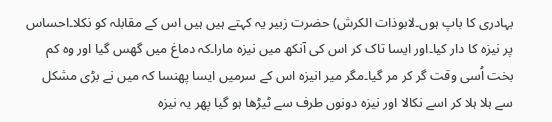بہادری کا باپ ہوں۔لابوذات الکرش) حضرت زبیر یہ کہتے ہیں ہیں اس کے مقابلہ کو نکلا۔احساس پر نیزہ کا دار کیا۔اور ایسا تاک کر اس کی آنکھ میں نیزہ مارا۔کہ دماغ میں گھس گیا اور وہ کم بخت اُسی وقت گر کر مر گیا۔مگر میر انیزہ اس کے سرمیں ایسا پھنسا کہ میں نے بڑی مشکل سے ہلا ہلا کر اسے نکالا اور نیزہ دونوں طرف سے ٹیڑھا ہو گیا پھر یہ نیزہ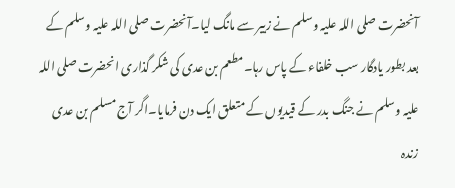آنحضرت صلی اللہ علیہ وسلم نے زبیر سے مانگ لیا۔آنحضرت صلی اللہ علیہ وسلم کے بعد بطور یادگار سب خلفاء کے پاس رہا۔مطعم بن عدی کی شکر گذاری انحضرت صلی اللہ علیہ وسلم نے جنگ بدر کے قیدیوں کے متعلق ایک دن فرمایا۔اگر آج مسلم بن عدی زندہ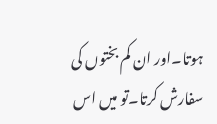ہوتا۔اور ان کم بختوں کی سفارش کرتا۔تو میں اس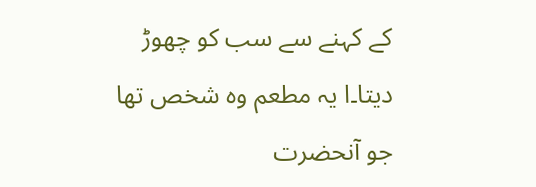کے کہنے سے سب کو چھوڑ دیتا۔ا یہ مطعم وہ شخص تھا جو آنحضرت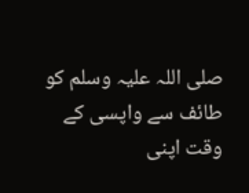صلی اللہ علیہ وسلم کو طائف سے واپسی کے وقت اپنی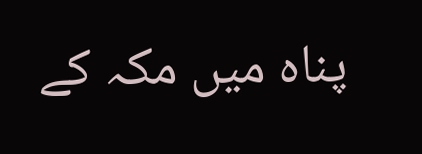پناہ میں مکہ کے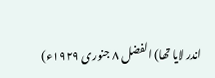اندر لایا تھا) الفضل ۸ جنوری ۱۹۲۹ء)